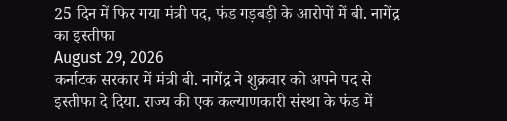25 दिन में फिर गया मंत्री पद, फंड गड़बड़ी के आरोपों में बी. नागेंद्र का इस्तीफा
August 29, 2026
कर्नाटक सरकार में मंत्री बी. नागेंद्र ने शुक्रवार को अपने पद से इस्तीफा दे दिया. राज्य की एक कल्याणकारी संस्था के फंड में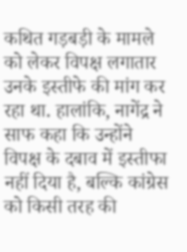कथित गड़बड़ी के मामले को लेकर विपक्ष लगातार उनके इस्तीफे की मांग कर रहा था. हालांकि, नागेंद्र ने साफ कहा कि उन्होंने विपक्ष के दबाव में इस्तीफा नहीं दिया है, बल्कि कांग्रेस को किसी तरह की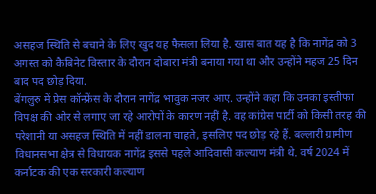असहज स्थिति से बचाने के लिए खुद यह फैसला लिया है. खास बात यह है कि नागेंद्र को 3 अगस्त को कैबिनेट विस्तार के दौरान दोबारा मंत्री बनाया गया था और उन्होंने महज 25 दिन बाद पद छोड़ दिया.
बेंगलुरु में प्रेस कॉन्फ्रेंस के दौरान नागेंद्र भावुक नजर आए. उन्होंने कहा कि उनका इस्तीफा विपक्ष की ओर से लगाए जा रहे आरोपों के कारण नहीं है. वह कांग्रेस पार्टी को किसी तरह की परेशानी या असहज स्थिति में नहीं डालना चाहते, इसलिए पद छोड़ रहे हैं. बल्लारी ग्रामीण विधानसभा क्षेत्र से विधायक नागेंद्र इससे पहले आदिवासी कल्याण मंत्री थे. वर्ष 2024 में कर्नाटक की एक सरकारी कल्याण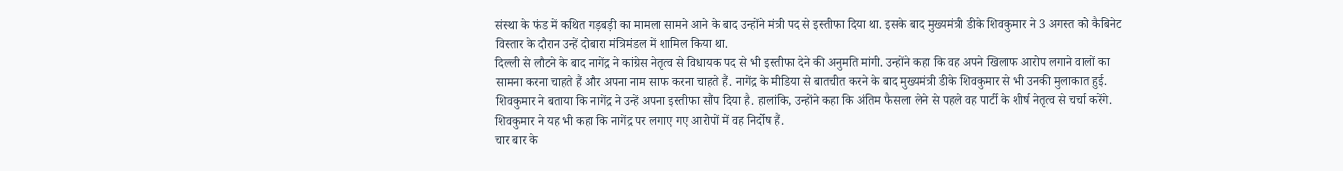संस्था के फंड में कथित गड़बड़ी का मामला सामने आने के बाद उन्होंने मंत्री पद से इस्तीफा दिया था. इसके बाद मुख्यमंत्री डीके शिवकुमार ने 3 अगस्त को कैबिनेट विस्तार के दौरान उन्हें दोबारा मंत्रिमंडल में शामिल किया था.
दिल्ली से लौटने के बाद नागेंद्र ने कांग्रेस नेतृत्व से विधायक पद से भी इस्तीफा देने की अनुमति मांगी. उन्होंने कहा कि वह अपने खिलाफ आरोप लगाने वालों का सामना करना चाहते हैं और अपना नाम साफ करना चाहते हैं. नागेंद्र के मीडिया से बातचीत करने के बाद मुख्यमंत्री डीके शिवकुमार से भी उनकी मुलाकात हुई. शिवकुमार ने बताया कि नागेंद्र ने उन्हें अपना इस्तीफा सौंप दिया है. हालांकि, उन्होंने कहा कि अंतिम फैसला लेने से पहले वह पार्टी के शीर्ष नेतृत्व से चर्चा करेंगे. शिवकुमार ने यह भी कहा कि नागेंद्र पर लगाए गए आरोपों में वह निर्दोष हैं.
चार बार के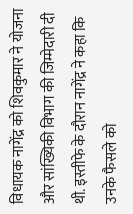विधायक नागेंद्र को शिवकुमार ने योजना और सांख्यिकी विभाग की जिम्मेदारी दी थी. इस्तीफे के दौरान नागेंद्र ने कहा कि उनके फैसले को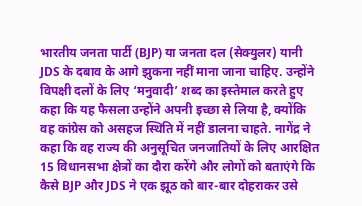भारतीय जनता पार्टी (BJP) या जनता दल (सेक्युलर) यानी JDS के दबाव के आगे झुकना नहीं माना जाना चाहिए. उन्होंने विपक्षी दलों के लिए ‘मनुवादी’ शब्द का इस्तेमाल करते हुए कहा कि यह फैसला उन्होंने अपनी इच्छा से लिया है, क्योंकि वह कांग्रेस को असहज स्थिति में नहीं डालना चाहते. नागेंद्र ने कहा कि वह राज्य की अनुसूचित जनजातियों के लिए आरक्षित 15 विधानसभा क्षेत्रों का दौरा करेंगे और लोगों को बताएंगे कि कैसे BJP और JDS ने एक झूठ को बार-बार दोहराकर उसे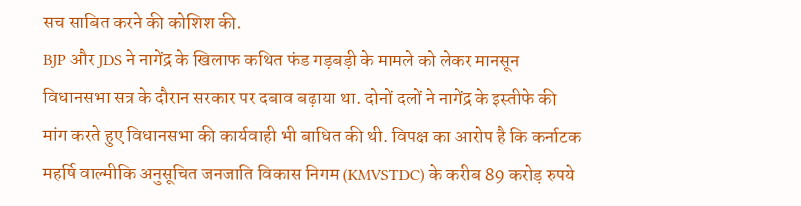सच साबित करने की कोशिश की.
BJP और JDS ने नागेंद्र के खिलाफ कथित फंड गड़बड़ी के मामले को लेकर मानसून विधानसभा सत्र के दौरान सरकार पर दबाव बढ़ाया था. दोनों दलों ने नागेंद्र के इस्तीफे की मांग करते हुए विधानसभा की कार्यवाही भी बाधित की थी. विपक्ष का आरोप है कि कर्नाटक महर्षि वाल्मीकि अनुसूचित जनजाति विकास निगम (KMVSTDC) के करीब 89 करोड़ रुपये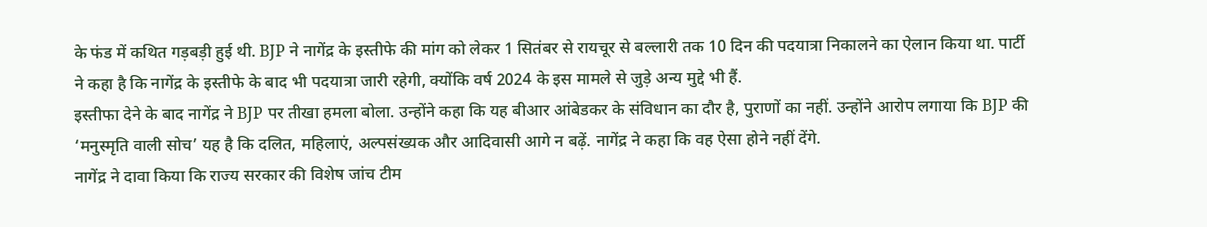के फंड में कथित गड़बड़ी हुई थी. BJP ने नागेंद्र के इस्तीफे की मांग को लेकर 1 सितंबर से रायचूर से बल्लारी तक 10 दिन की पदयात्रा निकालने का ऐलान किया था. पार्टी ने कहा है कि नागेंद्र के इस्तीफे के बाद भी पदयात्रा जारी रहेगी, क्योंकि वर्ष 2024 के इस मामले से जुड़े अन्य मुद्दे भी हैं.
इस्तीफा देने के बाद नागेंद्र ने BJP पर तीखा हमला बोला. उन्होंने कहा कि यह बीआर आंबेडकर के संविधान का दौर है, पुराणों का नहीं. उन्होंने आरोप लगाया कि BJP की ‘मनुस्मृति वाली सोच’ यह है कि दलित, महिलाएं, अल्पसंख्यक और आदिवासी आगे न बढ़ें. नागेंद्र ने कहा कि वह ऐसा होने नहीं देंगे.
नागेंद्र ने दावा किया कि राज्य सरकार की विशेष जांच टीम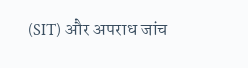(SIT) और अपराध जांच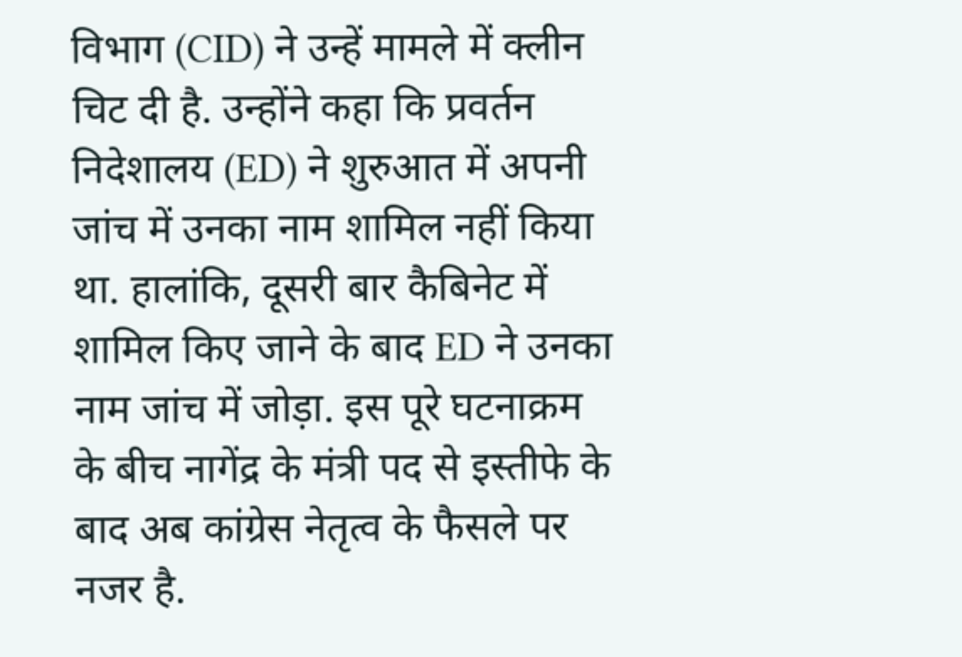विभाग (CID) ने उन्हें मामले में क्लीन चिट दी है. उन्होंने कहा कि प्रवर्तन निदेशालय (ED) ने शुरुआत में अपनी जांच में उनका नाम शामिल नहीं किया था. हालांकि, दूसरी बार कैबिनेट में शामिल किए जाने के बाद ED ने उनका नाम जांच में जोड़ा. इस पूरे घटनाक्रम के बीच नागेंद्र के मंत्री पद से इस्तीफे के बाद अब कांग्रेस नेतृत्व के फैसले पर नजर है.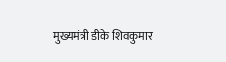मुख्यमंत्री डीके शिवकुमार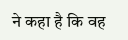ने कहा है कि वह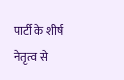पार्टी के शीर्ष नेतृत्व से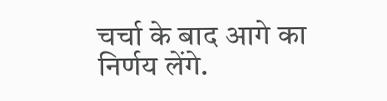चर्चा के बाद आगे का निर्णय लेंगे.